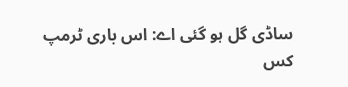ساڈی گل ہو گئی اے: اس باری ٹرمپ کس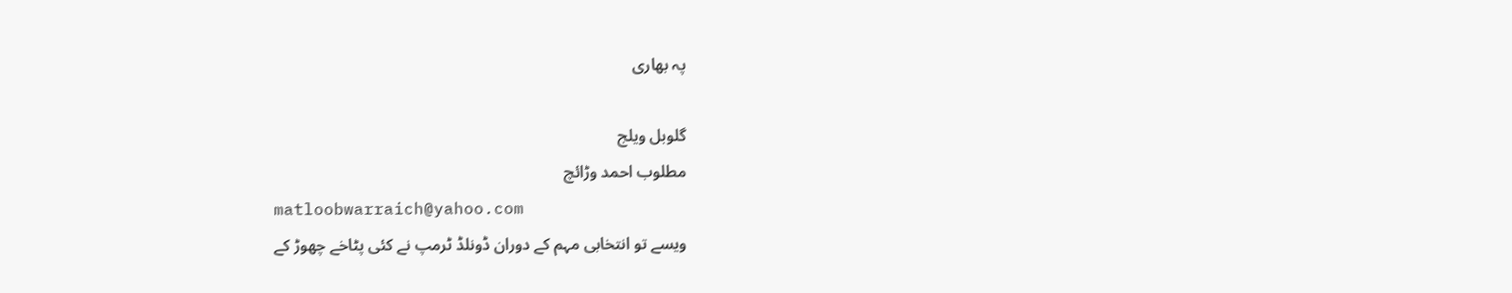پہ بھاری

گلوبل ویلج
مطلوب احمد وڑائچ
matloobwarraich@yahoo.com
ویسے تو انتخابی مہم کے دوران ڈونلڈ ٹرمپ نے کئی پٹاخے چھوڑ کے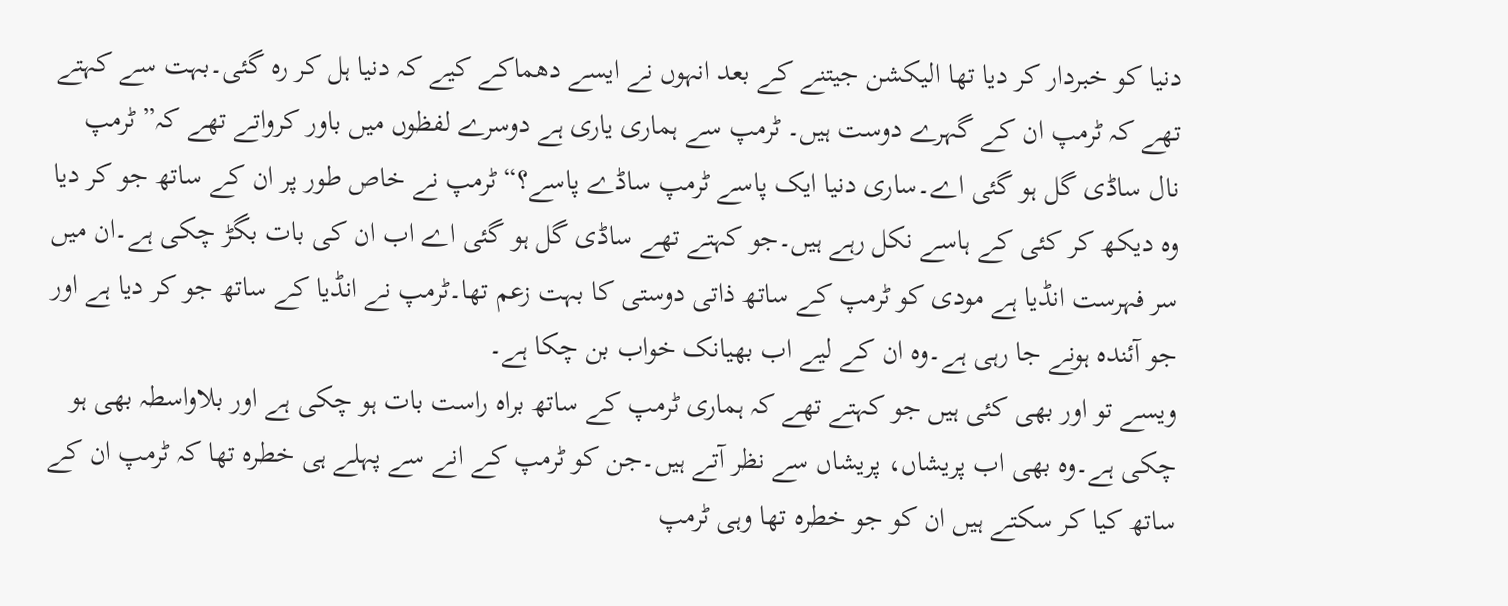دنیا کو خبردار کر دیا تھا الیکشن جیتنے کے بعد انہوں نے ایسے دھماکے کیے کہ دنیا ہل کر رہ گئی۔بہت سے کہتے تھے کہ ٹرمپ ان کے گہرے دوست ہیں۔ ٹرمپ سے ہماری یاری ہے دوسرے لفظوں میں باور کرواتے تھے کہ” ٹرمپ نال ساڈی گل ہو گئی اے۔ساری دنیا ایک پاسے ٹرمپ ساڈے پاسے؟“ٹرمپ نے خاص طور پر ان کے ساتھ جو کر دیا وہ دیکھ کر کئی کے ہاسے نکل رہے ہیں۔جو کہتے تھے ساڈی گل ہو گئی اے اب ان کی بات بگڑ چکی ہے۔ان میں سر فہرست انڈیا ہے مودی کو ٹرمپ کے ساتھ ذاتی دوستی کا بہت زعم تھا۔ٹرمپ نے انڈیا کے ساتھ جو کر دیا ہے اور جو آئندہ ہونے جا رہی ہے۔وہ ان کے لیے اب بھیانک خواب بن چکا ہے۔
ویسے تو اور بھی کئی ہیں جو کہتے تھے کہ ہماری ٹرمپ کے ساتھ براہ راست بات ہو چکی ہے اور بلاواسطہ بھی ہو چکی ہے۔وہ بھی اب پریشاں، پریشاں سے نظر آتے ہیں۔جن کو ٹرمپ کے انے سے پہلے ہی خطرہ تھا کہ ٹرمپ ان کے ساتھ کیا کر سکتے ہیں ان کو جو خطرہ تھا وہی ٹرمپ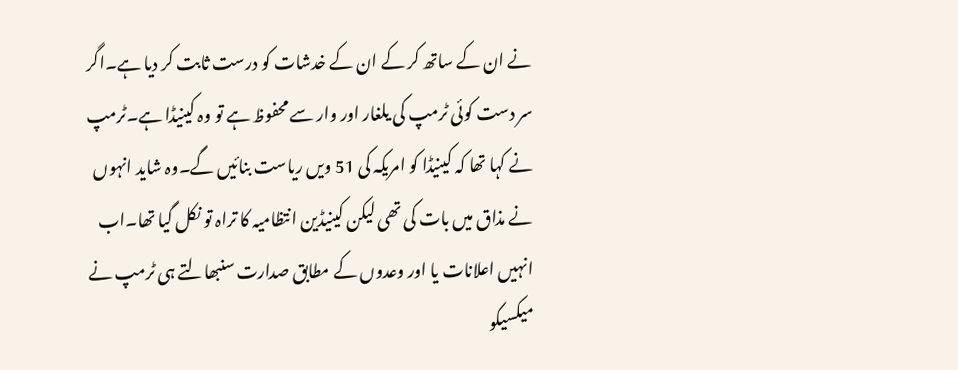نے ان کے ساتھ کر کے ان کے خدشات کو درست ثابت کر دیا ہے۔اگر سر دست کوئی ٹرمپ کی یلغار اور وار سے محفوظ ہے تو وہ کینیڈا ہے۔ٹرمپ نے کہا تھا کہ کینیڈا کو امریکہ کی 51 ویں ریاست بنائیں گے۔وہ شاید انہوں نے مذاق میں بات کی تھی لیکن کینیڈین انتظامیہ کا تراہ تو نکل گیا تھا۔اب انہیں اعلانات یا اور وعدوں کے مطابق صدارت سنبھالتے ہی ٹرمپ نے میکسیکو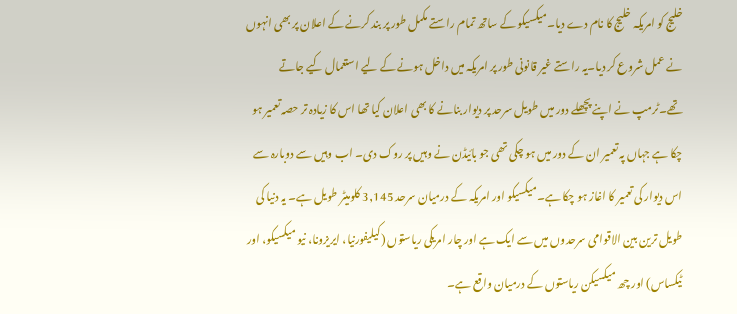خلیج کو امریکہ خلیج کا نام دے دیا۔میکسیکو کے ساتھ تمام راستے مکمل طور پر بند کرنے کے اعلان پر بھی انہوں نے عمل شروع کر دیا۔یہ راستے غیر قانونی طور پر امریکہ میں داخل ہونے کے لیے استعمال کیے جاتے تھے۔ٹرمپ نے اپنے پچھلے دور میں طویل سرحد پر دیوار بنانے کا بھی اعلان کیا تھا اس کا زیادہ تر حصہ تعمیر ہو چکا ہے جہاں پہ تعمیر ان کے دور میں ہو چکی تھی جو بائیڈن نے وہیں پر روک دی۔ اب وہیں سے دوبارہ سے اس دیوار کی تعمیر کا اغاز ہو چکا ہے۔میکسیکو اور امریکہ کے درمیان سرحد 3,145 کلومیٹر طویل ہے۔ یہ دنیا کی طویل ترین بین الاقوامی سرحدوں میں سے ایک ہے اور چار امریکی ریاستوں (کیلیفورنیا، ایریزونا، نیو میکسیکو، اور ٹیکساس) اور چھ میکسیکن ریاستوں کے درمیان واقع ہے۔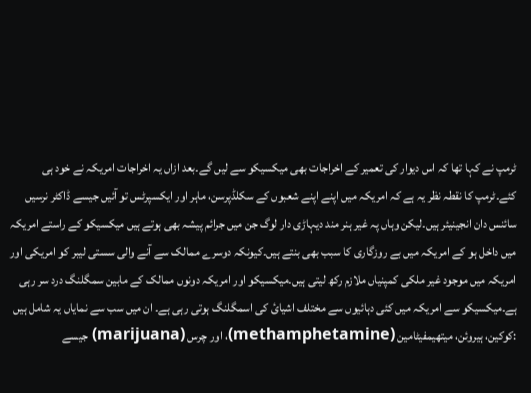ٹرمپ نے کہا تھا کہ اس دیوار کی تعمیر کے اخراجات بھی میکسیکو سے لیں گے۔بعد ازاں یہ اخراجات امریکہ نے خود ہی کئے۔ٹرمپ کا نقطہ نظر یہ ہے کہ امریکہ میں اپنے اپنے شعبوں کے سکلڈپرسن، ماہر اور ایکسپرٹس تو آئیں جیسے ڈاکٹر نرسیں سائنس دان انجینیئر ہیں۔لیکن وہاں پہ غیر ہنر مند دیہاڑی دار لوگ جن میں جرائم پیشہ بھی ہوتے ہیں میکسیکو کے راستے امریکہ میں داخل ہو کے امریکہ میں بے روزگاری کا سبب بھی بنتے ہیں۔کیونکہ دوسرے ممالک سے آنے والی سستی لیبر کو امریکی اور امریکہ میں موجود غیر ملکی کمپنیاں ملازم رکھ لیتی ہیں۔میکسیکو اور امریکہ دونوں ممالک کے مابین سمگلنگ درد سر رہی ہے۔میکسیکو سے امریکہ میں کئی دہائیوں سے مختلف اشیائ کی اسمگلنگ ہوتی رہی ہے۔ ان میں سب سے نمایاں یہ شامل ہیں :کوکین، ہیروئن، میتھیمفیٹامین (methamphetamine)، اور چرس (marijuana) جیسے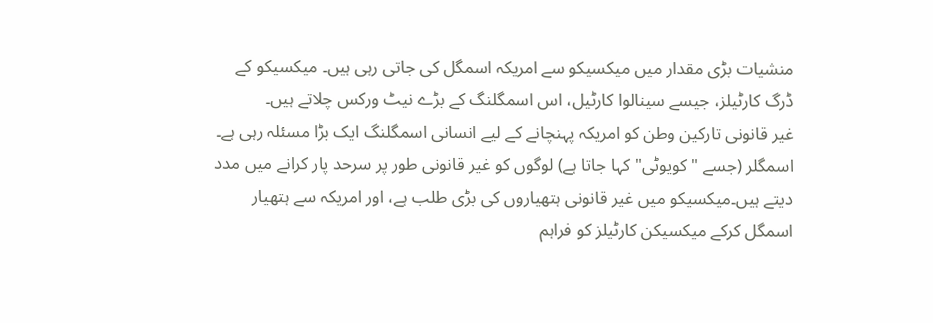منشیات بڑی مقدار میں میکسیکو سے امریکہ اسمگل کی جاتی رہی ہیں۔ میکسیکو کے ڈرگ کارٹیلز، جیسے سینالوا کارٹیل، اس اسمگلنگ کے بڑے نیٹ ورکس چلاتے ہیں۔
غیر قانونی تارکین وطن کو امریکہ پہنچانے کے لیے انسانی اسمگلنگ ایک بڑا مسئلہ رہی ہے۔ اسمگلر (جسے "کویوٹی" کہا جاتا ہے) لوگوں کو غیر قانونی طور پر سرحد پار کرانے میں مدد دیتے ہیں۔میکسیکو میں غیر قانونی ہتھیاروں کی بڑی طلب ہے، اور امریکہ سے ہتھیار اسمگل کرکے میکسیکن کارٹیلز کو فراہم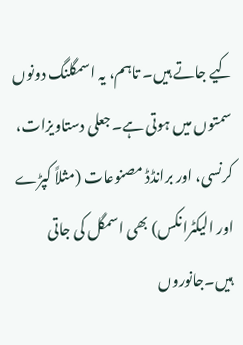کیے جاتے ہیں۔ تاہم، یہ اسمگلنگ دونوں سمتوں میں ہوتی ہے۔جعلی دستاویزات، کرنسی، اور برانڈڈ مصنوعات (مثلاً کپڑے اور الیکٹرانکس) بھی اسمگل کی جاتی ہیں۔جانوروں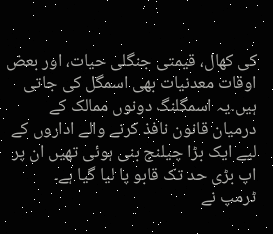کی کھال، قیمتی جنگلی حیات، اور بعض اوقات معدنیات بھی اسمگل کی جاتی ہیں۔یہ اسمگلنگ دونوں ممالک کے درمیان قانون نافذ کرنے والے اداروں کے لیے ایک بڑا چیلنج بنی ہوئی تھیں ان پر اپ بڑی حد تک قابو پا لیا گیا ہے۔
ٹرمپ نے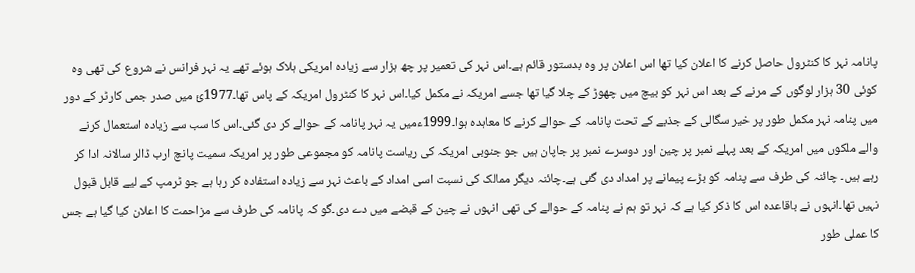پانامہ نہر کا کنٹرول حاصل کرنے کا اعلان کیا تھا اس اعلان پر وہ بدستور قائم ہے۔اس نہر کی تعمیر پر چھ ہزار سے زیادہ امریکی ہلاک ہوئے تھے یہ نہر فرانس نے شروع کی تھی وہ کوئی 30 ہزار لوگوں کے مرنے کے بعد اس نہر کو بیچ میں چھوڑ کے چلا گیا تھا جسے امریکہ نے مکمل کیا۔اس نہر کا کنٹرول امریکہ کے پاس تھا۔1977ئ میں صدر جمی کارٹر کے دور میں پنامہ نہر مکمل طور پر خیر سگالی کے جذبے کے تحت پانامہ کے حوالے کرنے کا معاہدہ ہوا۔1999ءمیں یہ نہر پانامہ کے حوالے کر دی گئی۔اس کا سب سے زیادہ استعمال کرنے والے ملکوں میں امریکہ کے بعد پہلے نمبر پر چین اور دوسرے نمبر پر جاپان ہیں جو جنوبی امریکہ کی ریاست پانامہ کو مجموعی طور پر امریکہ سمیت پانچ ارب ڈالر سالانہ ادا کر رہے ہیں۔ چائنہ کی طرف سے پنامہ کو بڑے پیمانے پر امداد دی گئی ہے۔چائنہ دیگر ممالک کی نسبت اسی امداد کے باعث نہر سے زیادہ استفادہ کر رہا ہے جو ٹرمپ کے لیے قابل قبول نہیں تھا۔انہوں نے باقاعدہ اس کا ذکر کیا ہے کہ نہر تو ہم نے پنامہ کے حوالے کی تھی انہوں نے چین کے قبضے میں دے دی۔گو کہ پانامہ کی طرف سے مزاحمت کا اعلان کیا گیا ہے جس کا عملی طور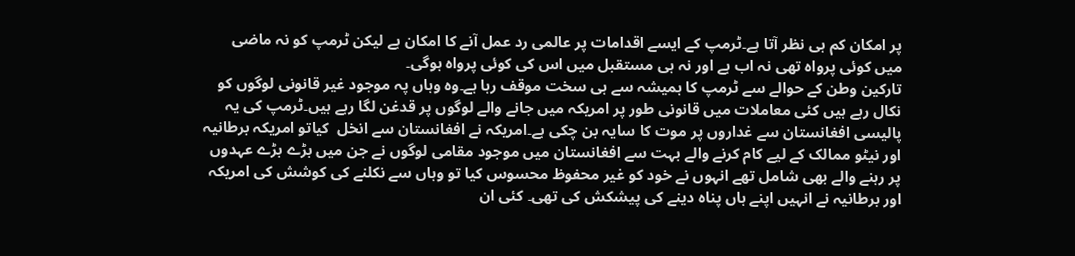پر امکان کم ہی نظر آتا ہے۔ٹرمپ کے ایسے اقدامات پر عالمی رد عمل آنے کا امکان ہے لیکن ٹرمپ کو نہ ماضی میں کوئی پرواہ تھی نہ اب ہے اور نہ ہی مستقبل میں اس کی کوئی پرواہ ہوگی۔
تارکین وطن کے حوالے سے ٹرمپ کا ہمیشہ سے ہی سخت موقف رہا ہے۔وہ وہاں پہ موجود غیر قانونی لوگوں کو نکال رہے ہیں کئی معاملات میں قانونی طور پر امریکہ میں جانے والے لوگوں پر قدغن لگا رہے ہیں۔ٹرمپ کی یہ پالیسی افغانستان سے غداروں پر موت کا سایہ بن چکی ہے۔امریکہ نے افغانستان سے انخل  کیاتو امریکہ برطانیہ اور نیٹو ممالک کے لیے کام کرنے والے بہت سے افغانستان میں موجود مقامی لوگوں نے جن میں بڑے بڑے عہدوں پر رہنے والے بھی شامل تھے انہوں نے خود کو غیر محفوظ محسوس کیا تو وہاں سے نکلنے کی کوشش کی امریکہ اور برطانیہ نے انہیں اپنے ہاں پناہ دینے کی پیشکش کی تھی۔ کئی ان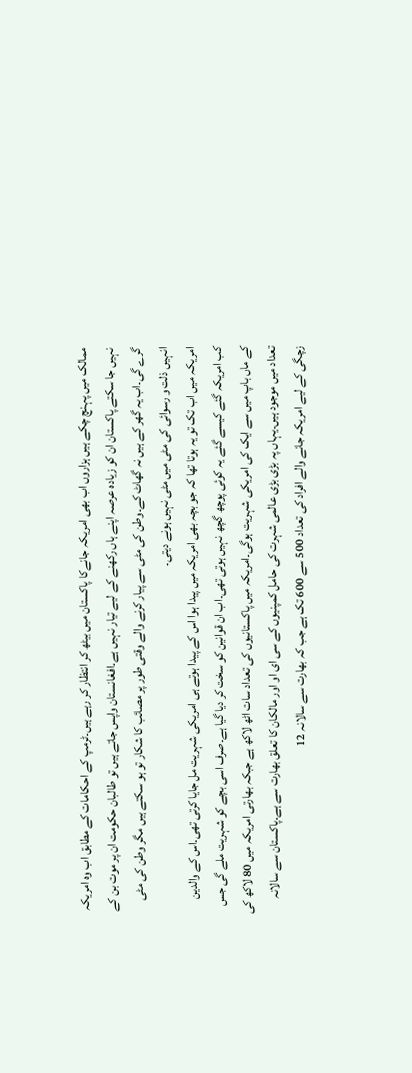ممالک میں پہنچ چکے ہیں ہزاروں اب بھی امریکہ جانےکا پاکستان میں بیٹھ کر انتظار کر رہے ہیں۔ٹرمپ کے احکامات کے مطابق اب وہ امریکہ نہیں جا سکتے پاکستان ان کو زیادہ عرصہ اپنے ہاں رکھنے کے لیے تیار نہیں ہے۔افغانستان واپس جاتے ہیں تو طالبان حکومت ان پر موت بن کے گرے گی۔اب یہ گھر کے ہیں نہ گھاٹ کے۔وطن کی مٹی سے پیار کرنے والے وقتی طور پر مصائب کا شکار تو ہو سکتے ہیں مگر وطن کی مٹی انہیں ذلت و رسوائی کی مٹی میں مٹی نہیں ہونے دیتی۔
امریکہ میں اب تک تو یہ ہوتا تھا کہ جو بچہ بھی امریکہ میں پیدا ہوا اس کے پیدا ہوتے ہی امریکی شہریت مل جایا کرتی تھی۔اس کے والدین کب امریکہ گئے کیسے گئے یہ کوئی پوچھ گچھ نہیں ہوتی تھی۔اب ان قوانین کو سخت کر دیا گیا ہے۔صرف اسی بچے کو شہریت ملے گی جس کے ماں باپ میں سے ایک کی امریکی شہریت ہوگی۔امریکہ میں پاکستانیوں کی تعداد سات اٹھ لاکھ ہے جبکہ بھارتی امریکہ میں 80 لاکھ کی تعداد میں موجود ہیں۔یہاں پہ بڑی بڑی عالمی شہرت کی حامل کمپنیوں کے سی ای او اور مالکان کا تعلق بھارت سے ہے۔پاکستان سے سالانہ زچگی کے لیے امریکہ جانے والے افراد کی تعداد 500 سے 600 تک ہے جب کہ بھارت سے سالانہ 12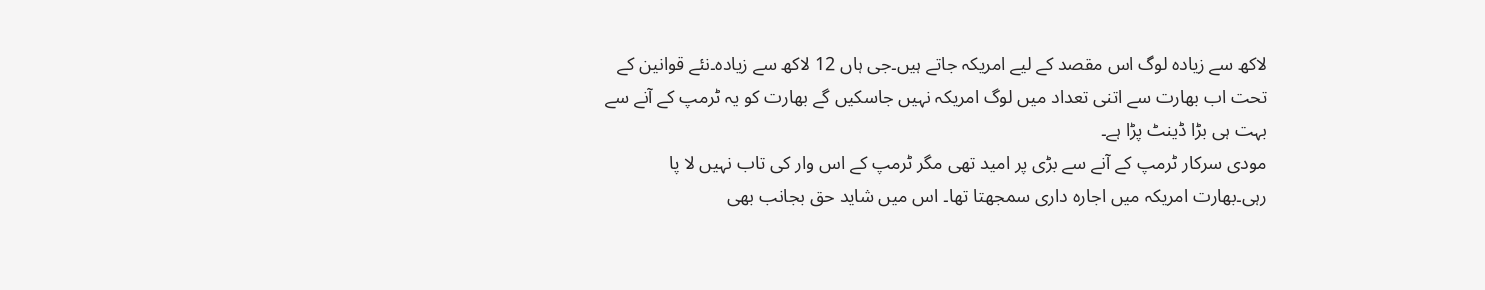لاکھ سے زیادہ لوگ اس مقصد کے لیے امریکہ جاتے ہیں۔جی ہاں 12 لاکھ سے زیادہ۔نئے قوانین کے تحت اب بھارت سے اتنی تعداد میں لوگ امریکہ نہیں جاسکیں گے بھارت کو یہ ٹرمپ کے آنے سے بہت ہی بڑا ڈینٹ پڑا ہے۔
مودی سرکار ٹرمپ کے آنے سے بڑی پر امید تھی مگر ٹرمپ کے اس وار کی تاب نہیں لا پا رہی۔بھارت امریکہ میں اجارہ داری سمجھتا تھا۔ اس میں شاید حق بجانب بھی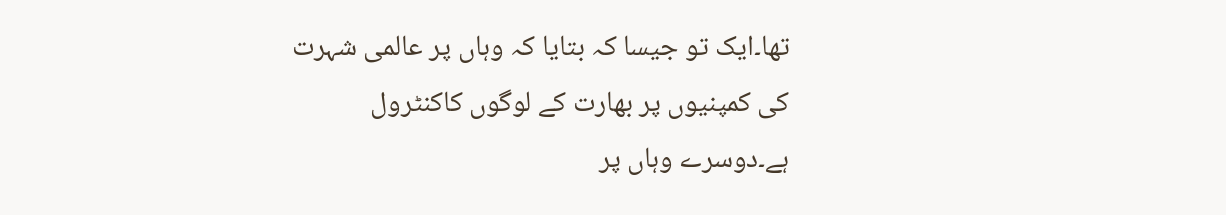تھا۔ایک تو جیسا کہ بتایا کہ وہاں پر عالمی شہرت کی کمپنیوں پر بھارت کے لوگوں کاکنٹرول ہے۔دوسرے وہاں پر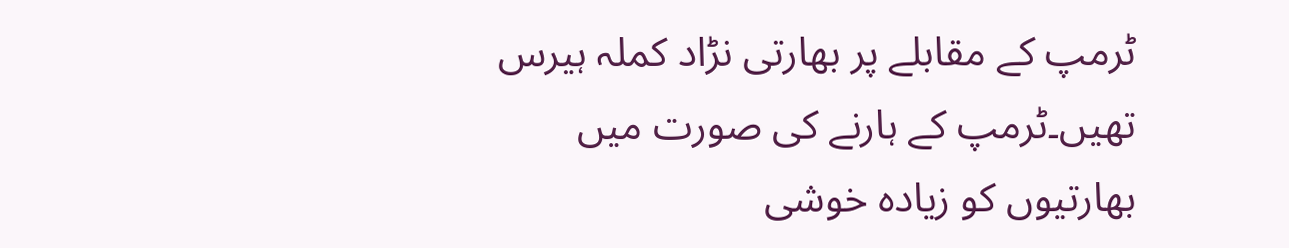ٹرمپ کے مقابلے پر بھارتی نڑاد کملہ ہیرس تھیں۔ٹرمپ کے ہارنے کی صورت میں بھارتیوں کو زیادہ خوشی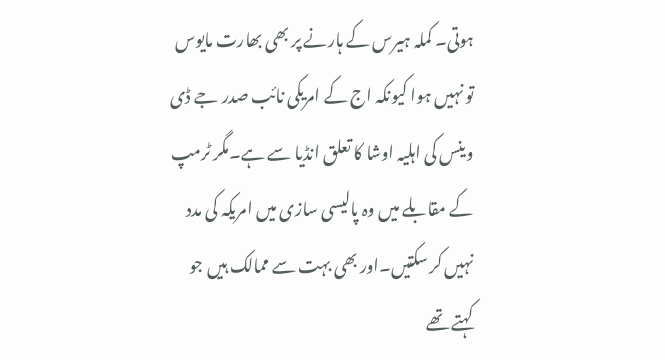ہوتی۔ کملہ ہیرس کے ہارنے پر بھی بھارت مایوس تو نہیں ہوا کیونکہ اج کے امریکی نائب صدر جے ڈی وینس کی اہلیہ اوشا کا تعلق انڈیا سے ہے۔مگر ٹرمپ کے مقابلے میں وہ پالیسی سازی میں امریکہ کی مدد نہیں کر سکتیں۔اور بھی بہت سے ممالک ہیں جو کہتے تھے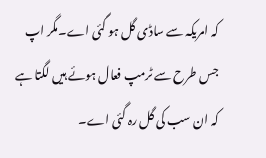کہ امریکہ سے ساڈی گل ہو گئی اے۔مگر اپ جس طرح سے ٹرمپ فعال ہوئے ہیں لگتا ہے کہ ان سب کی گل رہ گئی اے۔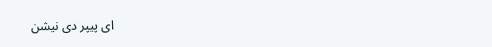ای پیپر دی نیشن